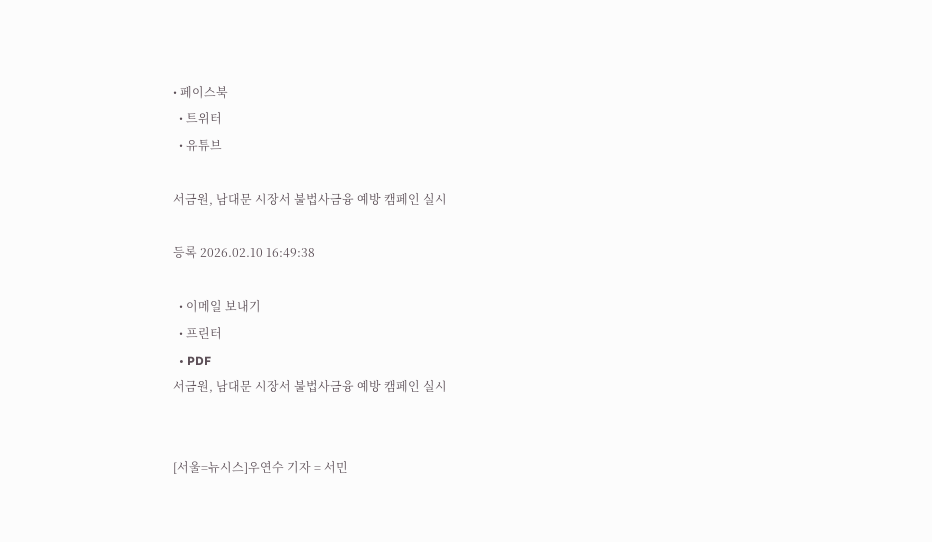• 페이스북
  • 트위터
  • 유튜브

서금원, 남대문 시장서 불법사금융 예방 캠페인 실시

등록 2026.02.10 16:49:38

  • 이메일 보내기
  • 프린터
  • PDF
서금원, 남대문 시장서 불법사금융 예방 캠페인 실시


[서울=뉴시스]우연수 기자 = 서민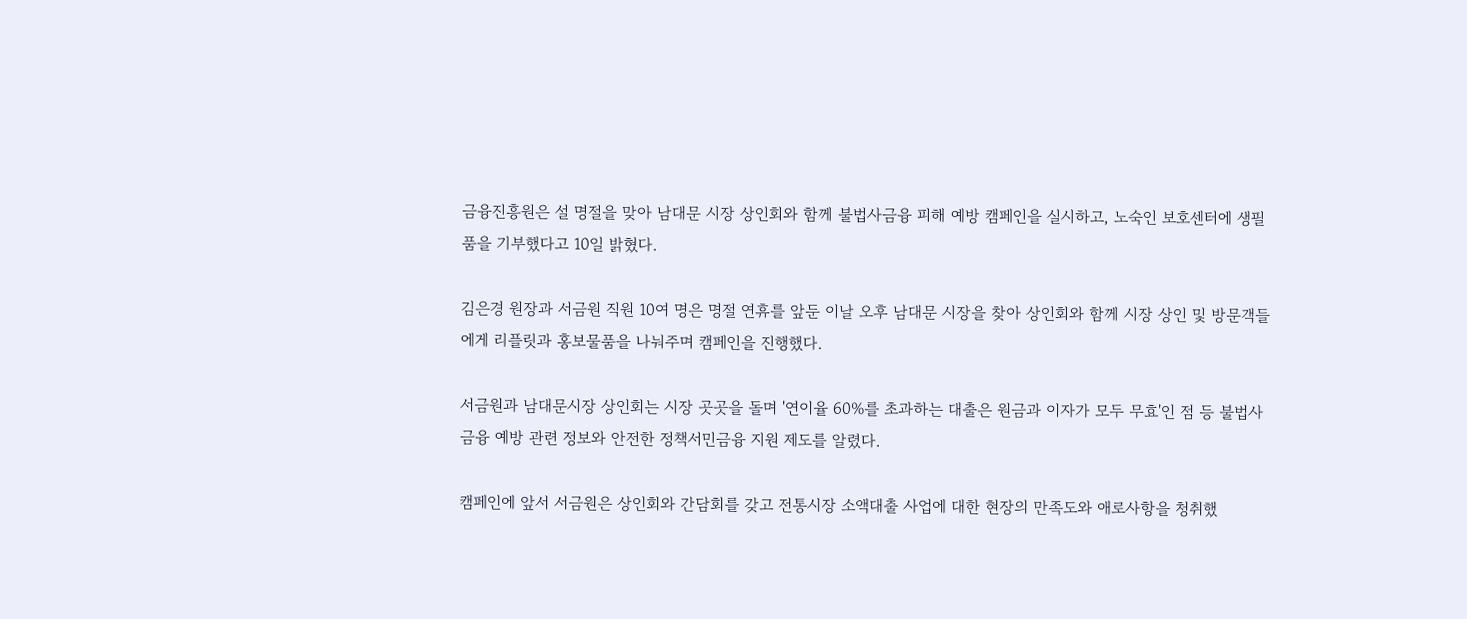금융진흥원은 설 명절을 맞아 남대문 시장 상인회와 함께 불법사금융 피해 예방 캠페인을 실시하고, 노숙인 보호센터에 생필품을 기부했다고 10일 밝혔다.

김은경 원장과 서금원 직원 10여 명은 명절 연휴를 앞둔 이날 오후 남대문 시장을 찾아 상인회와 함께 시장 상인 및 방문객들에게 리플릿과 홍보물품을 나눠주며 캠페인을 진행했다.

서금원과 남대문시장 상인회는 시장 곳곳을 돌며 '연이율 60%를 초과하는 대출은 원금과 이자가 모두 무효'인 점 등 불법사금융 예방 관련 정보와 안전한 정책서민금융 지원 제도를 알렸다.

캠페인에 앞서 서금원은 상인회와 간담회를 갖고 전통시장 소액대출 사업에 대한 현장의 만족도와 애로사항을 청취했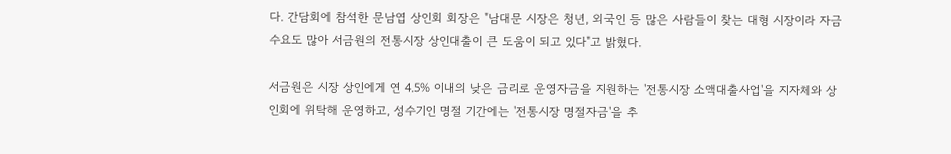다. 간담회에 참석한 문남엽 상인회 회장은 "남대문 시장은 청년, 외국인 등 많은 사람들이 찾는 대형 시장이라 자금 수요도 많아 서금원의 전통시장 상인대출이 큰 도움이 되고 있다"고 밝혔다.

서금원은 시장 상인에게 연 4.5% 이내의 낮은 금리로 운영자금을 지원하는 '전통시장 소액대출사업'을 지자체와 상인회에 위탁해 운영하고, 성수기인 명절 기간에는 '전통시장 명절자금'을 추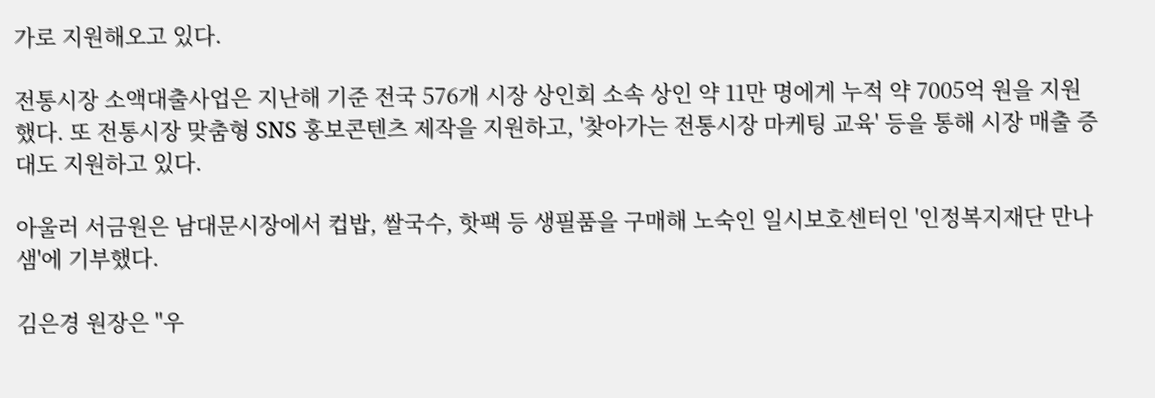가로 지원해오고 있다.

전통시장 소액대출사업은 지난해 기준 전국 576개 시장 상인회 소속 상인 약 11만 명에게 누적 약 7005억 원을 지원했다. 또 전통시장 맞춤형 SNS 홍보콘텐츠 제작을 지원하고, '찾아가는 전통시장 마케팅 교육' 등을 통해 시장 매출 증대도 지원하고 있다.

아울러 서금원은 남대문시장에서 컵밥, 쌀국수, 핫팩 등 생필품을 구매해 노숙인 일시보호센터인 '인정복지재단 만나샘'에 기부했다.

김은경 원장은 "우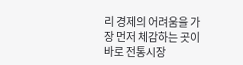리 경제의 어려움을 가장 먼저 체감하는 곳이 바로 전통시장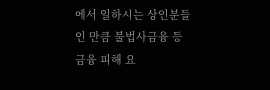에서 일하시는 상인분들인 만큼 불법사금융 등 금융 피해 요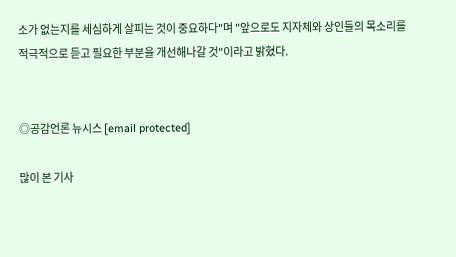소가 없는지를 세심하게 살피는 것이 중요하다"며 "앞으로도 지자체와 상인들의 목소리를 적극적으로 듣고 필요한 부분을 개선해나갈 것"이라고 밝혔다.


◎공감언론 뉴시스 [email protected]

많이 본 기사